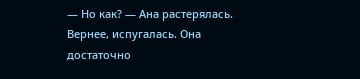— Но как? — Ана растерялась. Вернее, испугалась. Она достаточно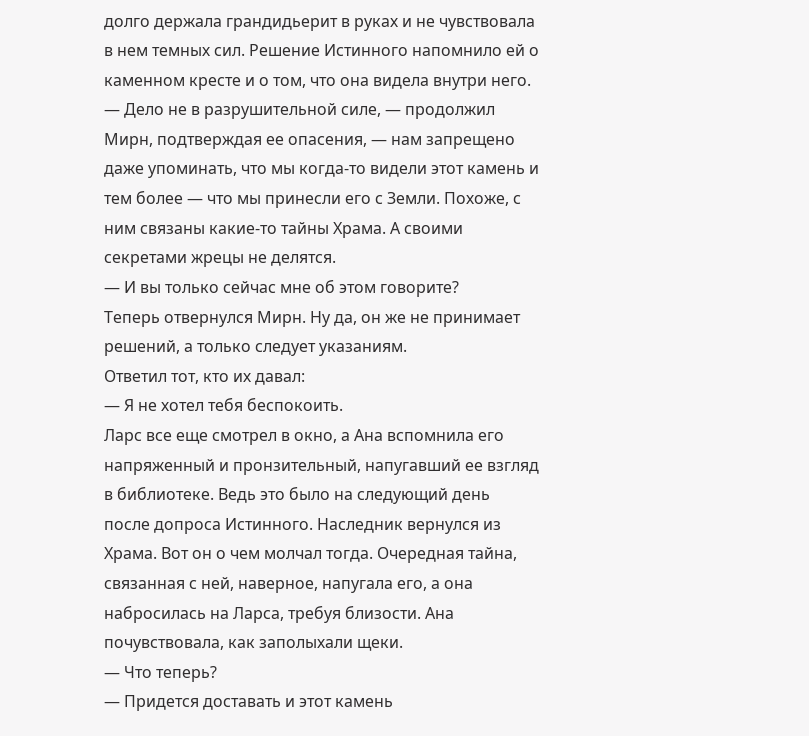долго держала грандидьерит в руках и не чувствовала в нем темных сил. Решение Истинного напомнило ей о каменном кресте и о том, что она видела внутри него.
— Дело не в разрушительной силе, — продолжил Мирн, подтверждая ее опасения, — нам запрещено даже упоминать, что мы когда-то видели этот камень и тем более — что мы принесли его с Земли. Похоже, с ним связаны какие-то тайны Храма. А своими секретами жрецы не делятся.
— И вы только сейчас мне об этом говорите?
Теперь отвернулся Мирн. Ну да, он же не принимает решений, а только следует указаниям.
Ответил тот, кто их давал:
— Я не хотел тебя беспокоить.
Ларс все еще смотрел в окно, а Ана вспомнила его напряженный и пронзительный, напугавший ее взгляд в библиотеке. Ведь это было на следующий день после допроса Истинного. Наследник вернулся из Храма. Вот он о чем молчал тогда. Очередная тайна, связанная с ней, наверное, напугала его, а она набросилась на Ларса, требуя близости. Ана почувствовала, как заполыхали щеки.
— Что теперь?
— Придется доставать и этот камень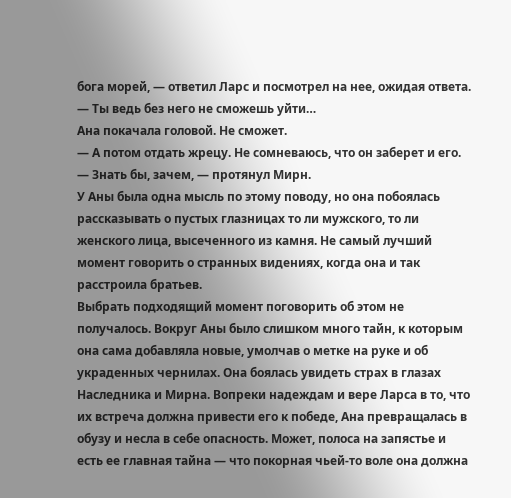бога морей, — ответил Ларс и посмотрел на нее, ожидая ответа. — Ты ведь без него не сможешь уйти…
Ана покачала головой. Не сможет.
— А потом отдать жрецу. Не сомневаюсь, что он заберет и его.
— Знать бы, зачем, — протянул Мирн.
У Аны была одна мысль по этому поводу, но она побоялась рассказывать о пустых глазницах то ли мужского, то ли женского лица, высеченного из камня. Не самый лучший момент говорить о странных видениях, когда она и так расстроила братьев.
Выбрать подходящий момент поговорить об этом не получалось. Вокруг Аны было слишком много тайн, к которым она сама добавляла новые, умолчав о метке на руке и об украденных чернилах. Она боялась увидеть страх в глазах Наследника и Мирна. Вопреки надеждам и вере Ларса в то, что их встреча должна привести его к победе, Ана превращалась в обузу и несла в себе опасность. Может, полоса на запястье и есть ее главная тайна — что покорная чьей-то воле она должна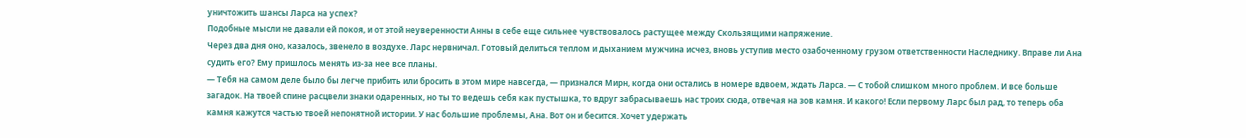уничтожить шансы Ларса на успех?
Подобные мысли не давали ей покоя, и от этой неуверенности Анны в себе еще сильнее чувствовалось растущее между Скользящими напряжение.
Через два дня оно, казалось, звенело в воздухе. Ларс нервничал. Готовый делиться теплом и дыханием мужчина исчез, вновь уступив место озабоченному грузом ответственности Наследнику. Вправе ли Ана судить его? Ему пришлось менять из-за нее все планы.
— Тебя на самом деле было бы легче прибить или бросить в этом мире навсегда, — признался Мирн, когда они остались в номере вдвоем, ждать Ларса. — С тобой слишком много проблем. И все больше загадок. На твоей спине расцвели знаки одаренных, но ты то ведешь себя как пустышка, то вдруг забрасываешь нас троих сюда, отвечая на зов камня. И какого! Если первому Ларс был рад, то теперь оба камня кажутся частью твоей непонятной истории. У нас большие проблемы, Ана. Вот он и бесится. Хочет удержать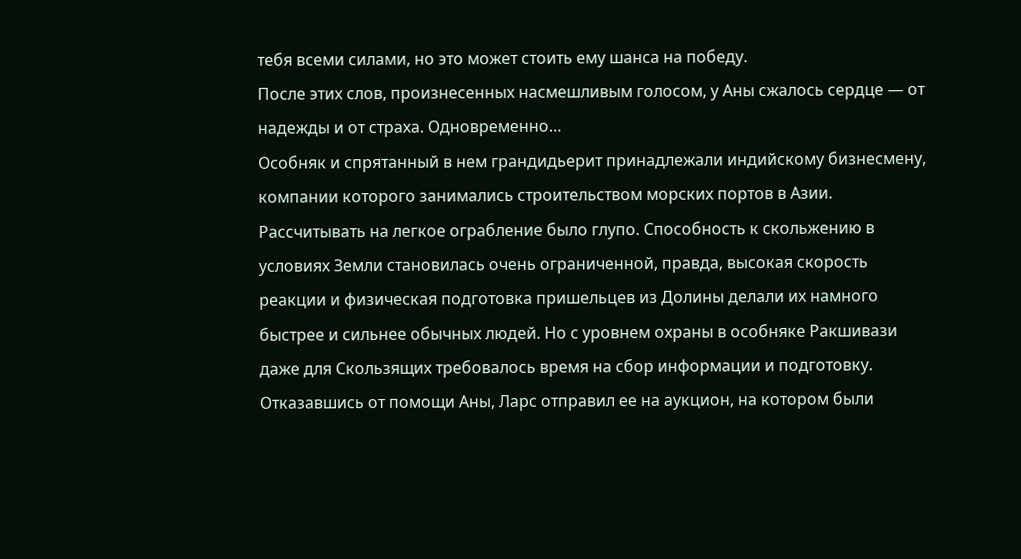тебя всеми силами, но это может стоить ему шанса на победу.
После этих слов, произнесенных насмешливым голосом, у Аны сжалось сердце — от надежды и от страха. Одновременно…
Особняк и спрятанный в нем грандидьерит принадлежали индийскому бизнесмену, компании которого занимались строительством морских портов в Азии. Рассчитывать на легкое ограбление было глупо. Способность к скольжению в условиях Земли становилась очень ограниченной, правда, высокая скорость реакции и физическая подготовка пришельцев из Долины делали их намного быстрее и сильнее обычных людей. Но с уровнем охраны в особняке Ракшивази даже для Скользящих требовалось время на сбор информации и подготовку.
Отказавшись от помощи Аны, Ларс отправил ее на аукцион, на котором были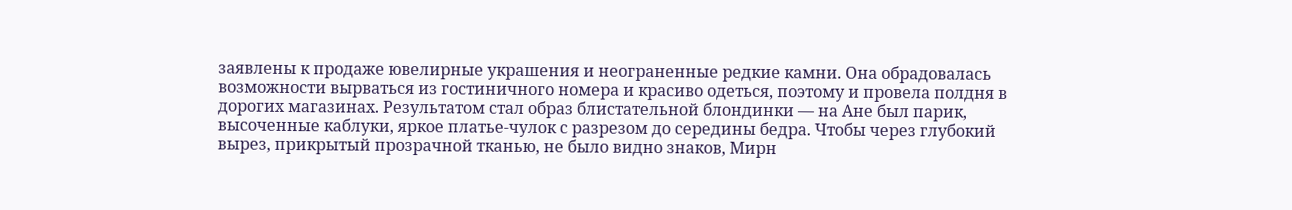заявлены к продаже ювелирные украшения и неограненные редкие камни. Она обрадовалась возможности вырваться из гостиничного номера и красиво одеться, поэтому и провела полдня в дорогих магазинах. Результатом стал образ блистательной блондинки — на Ане был парик, высоченные каблуки, яркое платье-чулок с разрезом до середины бедра. Чтобы через глубокий вырез, прикрытый прозрачной тканью, не было видно знаков, Мирн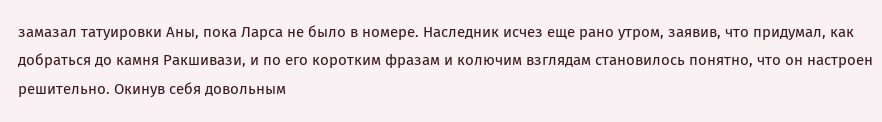замазал татуировки Аны, пока Ларса не было в номере. Наследник исчез еще рано утром, заявив, что придумал, как добраться до камня Ракшивази, и по его коротким фразам и колючим взглядам становилось понятно, что он настроен решительно. Окинув себя довольным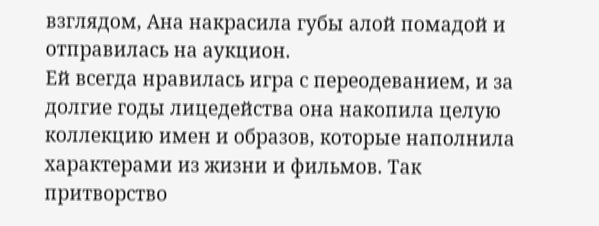взглядом, Ана накрасила губы алой помадой и отправилась на аукцион.
Ей всегда нравилась игра с переодеванием, и за долгие годы лицедейства она накопила целую коллекцию имен и образов, которые наполнила характерами из жизни и фильмов. Так притворство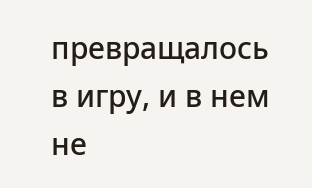превращалось в игру, и в нем не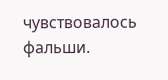чувствовалось фальши.